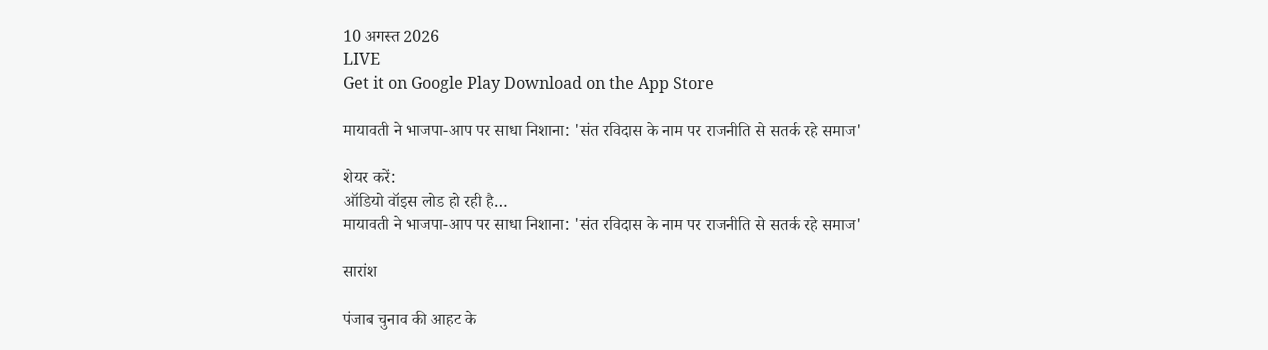10 अगस्त 2026
LIVE
Get it on Google Play Download on the App Store

मायावती ने भाजपा-आप पर साधा निशाना: 'संत रविदास के नाम पर राजनीति से सतर्क रहे समाज'

शेयर करें:
ऑडियो वॉइस लोड हो रही है…
मायावती ने भाजपा-आप पर साधा निशाना: 'संत रविदास के नाम पर राजनीति से सतर्क रहे समाज'

सारांश

पंजाब चुनाव की आहट के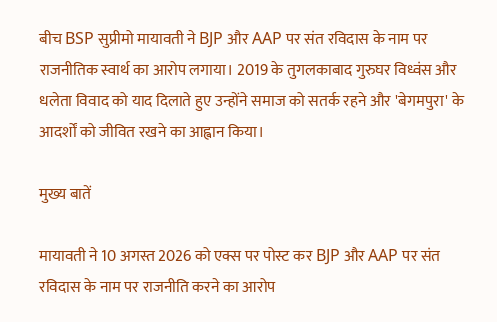बीच BSP सुप्रीमो मायावती ने BJP और AAP पर संत रविदास के नाम पर राजनीतिक स्वार्थ का आरोप लगाया। 2019 के तुगलकाबाद गुरुघर विध्वंस और धलेता विवाद को याद दिलाते हुए उन्होंने समाज को सतर्क रहने और 'बेगमपुरा' के आदर्शों को जीवित रखने का आह्वान किया।

मुख्य बातें

मायावती ने 10 अगस्त 2026 को एक्स पर पोस्ट कर BJP और AAP पर संत रविदास के नाम पर राजनीति करने का आरोप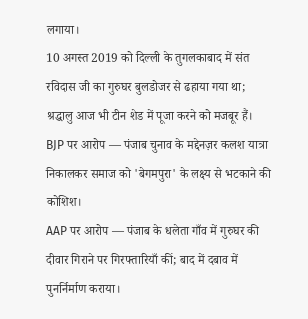लगाया।
10 अगस्त 2019 को दिल्ली के तुगलकाबाद में संत रविदास जी का गुरुघर बुलडोजर से ढहाया गया था; श्रद्धालु आज भी टीन शेड में पूजा करने को मजबूर हैं।
BJP पर आरोप — पंजाब चुनाव के मद्देनज़र कलश यात्रा निकालकर समाज को 'बेगमपुरा' के लक्ष्य से भटकाने की कोशिश।
AAP पर आरोप — पंजाब के धलेता गाँव में गुरुघर की दीवार गिराने पर गिरफ्तारियाँ कीं; बाद में दबाव में पुनर्निर्माण कराया।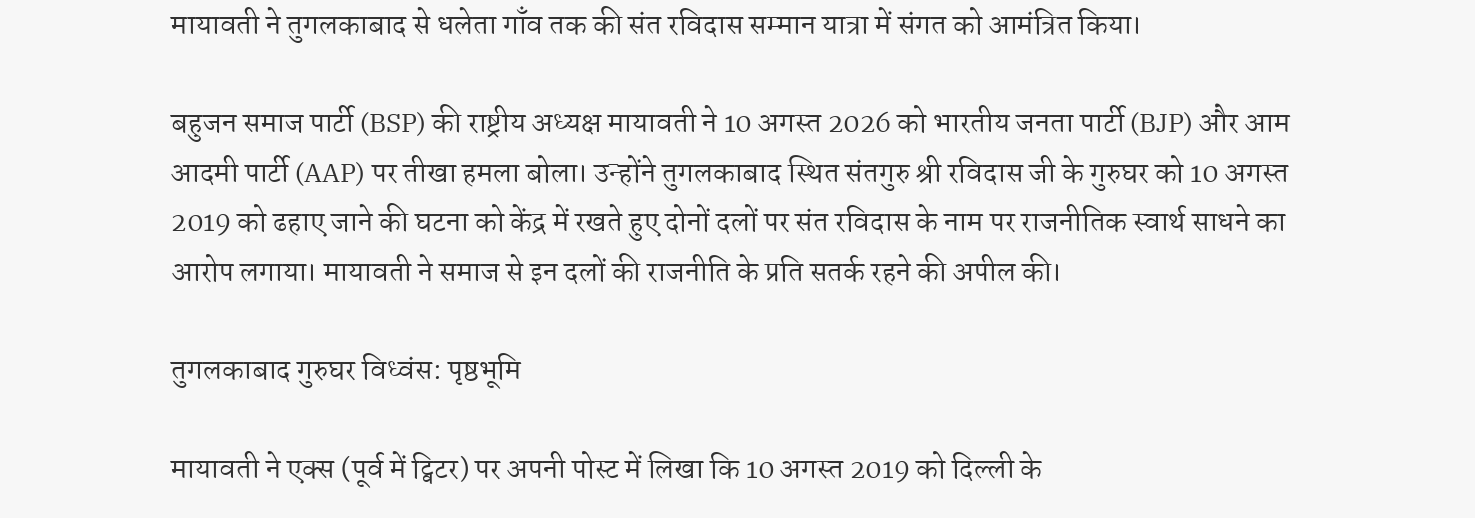मायावती ने तुगलकाबाद से धलेता गाँव तक की संत रविदास सम्मान यात्रा में संगत को आमंत्रित किया।

बहुजन समाज पार्टी (BSP) की राष्ट्रीय अध्यक्ष मायावती ने 10 अगस्त 2026 को भारतीय जनता पार्टी (BJP) और आम आदमी पार्टी (AAP) पर तीखा हमला बोला। उन्होंने तुगलकाबाद स्थित संतगुरु श्री रविदास जी के गुरुघर को 10 अगस्त 2019 को ढहाए जाने की घटना को केंद्र में रखते हुए दोनों दलों पर संत रविदास के नाम पर राजनीतिक स्वार्थ साधने का आरोप लगाया। मायावती ने समाज से इन दलों की राजनीति के प्रति सतर्क रहने की अपील की।

तुगलकाबाद गुरुघर विध्वंस: पृष्ठभूमि

मायावती ने एक्स (पूर्व में ट्विटर) पर अपनी पोस्ट में लिखा कि 10 अगस्त 2019 को दिल्ली के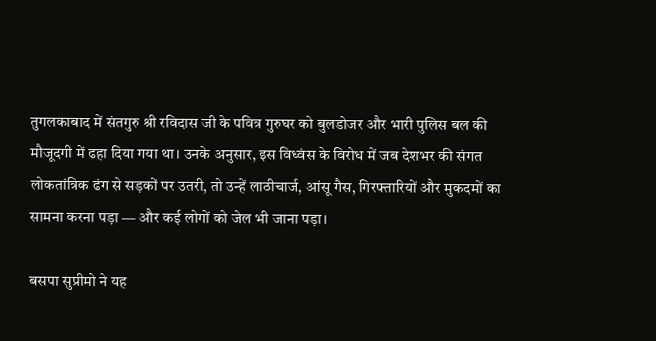तुगलकाबाद में संतगुरु श्री रविदास जी के पवित्र गुरुघर को बुलडोजर और भारी पुलिस बल की मौजूदगी में ढहा दिया गया था। उनके अनुसार, इस विध्वंस के विरोध में जब देशभर की संगत लोकतांत्रिक ढंग से सड़कों पर उतरी, तो उन्हें लाठीचार्ज, आंसू गैस, गिरफ्तारियों और मुकदमों का सामना करना पड़ा — और कई लोगों को जेल भी जाना पड़ा।

बसपा सुप्रीमो ने यह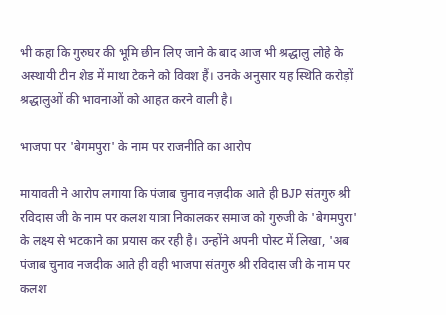भी कहा कि गुरुघर की भूमि छीन लिए जाने के बाद आज भी श्रद्धालु लोहे के अस्थायी टीन शेड में माथा टेकने को विवश हैं। उनके अनुसार यह स्थिति करोड़ों श्रद्धालुओं की भावनाओं को आहत करने वाली है।

भाजपा पर 'बेगमपुरा' के नाम पर राजनीति का आरोप

मायावती ने आरोप लगाया कि पंजाब चुनाव नज़दीक आते ही BJP संतगुरु श्री रविदास जी के नाम पर कलश यात्रा निकालकर समाज को गुरुजी के 'बेगमपुरा' के लक्ष्य से भटकाने का प्रयास कर रही है। उन्होंने अपनी पोस्ट में लिखा, 'अब पंजाब चुनाव नजदीक आते ही वही भाजपा संतगुरु श्री रविदास जी के नाम पर कलश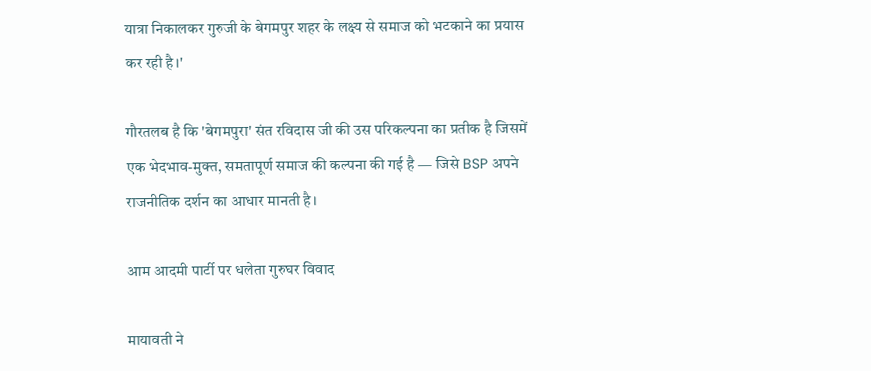यात्रा निकालकर गुरुजी के बेगमपुर शहर के लक्ष्य से समाज को भटकाने का प्रयास कर रही है।'

गौरतलब है कि 'बेगमपुरा' संत रविदास जी की उस परिकल्पना का प्रतीक है जिसमें एक भेदभाव-मुक्त, समतापूर्ण समाज की कल्पना की गई है — जिसे BSP अपने राजनीतिक दर्शन का आधार मानती है।

आम आदमी पार्टी पर धलेता गुरुघर विवाद

मायावती ने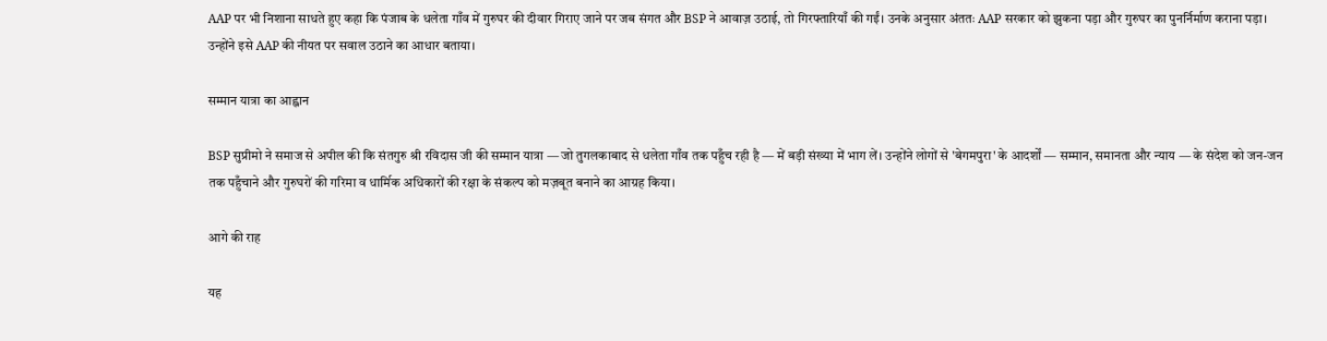AAP पर भी निशाना साधते हुए कहा कि पंजाब के धलेता गाँव में गुरुघर की दीवार गिराए जाने पर जब संगत और BSP ने आवाज़ उठाई, तो गिरफ्तारियाँ की गईं। उनके अनुसार अंततः AAP सरकार को झुकना पड़ा और गुरुघर का पुनर्निर्माण कराना पड़ा। उन्होंने इसे AAP की नीयत पर सवाल उठाने का आधार बताया।

सम्मान यात्रा का आह्वान

BSP सुप्रीमो ने समाज से अपील की कि संतगुरु श्री रविदास जी की सम्मान यात्रा — जो तुगलकाबाद से धलेता गाँव तक पहुँच रही है — में बड़ी संख्या में भाग लें। उन्होंने लोगों से 'बेगमपुरा' के आदर्शों — सम्मान, समानता और न्याय — के संदेश को जन-जन तक पहुँचाने और गुरुघरों की गरिमा व धार्मिक अधिकारों की रक्षा के संकल्प को मज़बूत बनाने का आग्रह किया।

आगे की राह

यह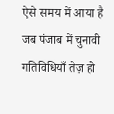ऐसे समय में आया है जब पंजाब में चुनावी गतिविधियाँ तेज़ हो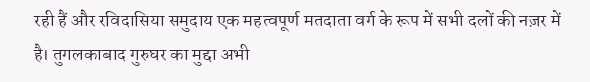रही हैं और रविदासिया समुदाय एक महत्वपूर्ण मतदाता वर्ग के रूप में सभी दलों की नज़र में है। तुगलकाबाद गुरुघर का मुद्दा अभी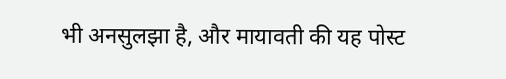भी अनसुलझा है, और मायावती की यह पोस्ट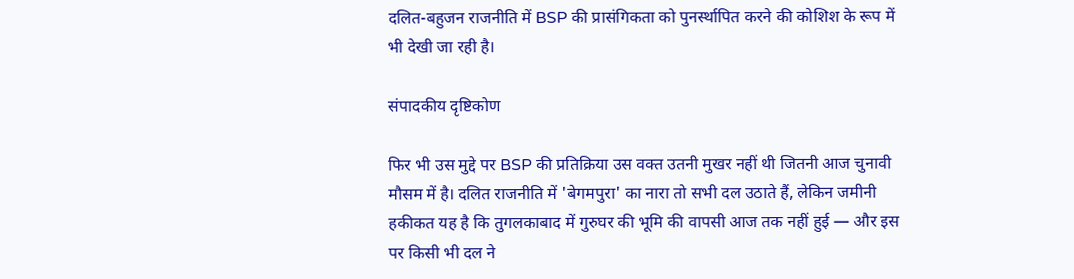दलित-बहुजन राजनीति में BSP की प्रासंगिकता को पुनर्स्थापित करने की कोशिश के रूप में भी देखी जा रही है।

संपादकीय दृष्टिकोण

फिर भी उस मुद्दे पर BSP की प्रतिक्रिया उस वक्त उतनी मुखर नहीं थी जितनी आज चुनावी मौसम में है। दलित राजनीति में 'बेगमपुरा' का नारा तो सभी दल उठाते हैं, लेकिन जमीनी हकीकत यह है कि तुगलकाबाद में गुरुघर की भूमि की वापसी आज तक नहीं हुई — और इस पर किसी भी दल ने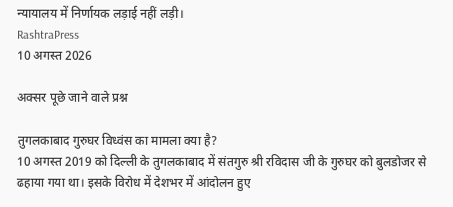न्यायालय में निर्णायक लड़ाई नहीं लड़ी।
RashtraPress
10 अगस्त 2026

अक्सर पूछे जाने वाले प्रश्न

तुगलकाबाद गुरुघर विध्वंस का मामला क्या है?
10 अगस्त 2019 को दिल्ली के तुगलकाबाद में संतगुरु श्री रविदास जी के गुरुघर को बुलडोजर से ढहाया गया था। इसके विरोध में देशभर में आंदोलन हुए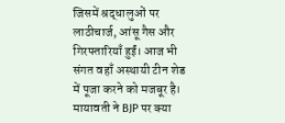जिसमें श्रद्धालुओं पर लाठीचार्ज, आंसू गैस और गिरफ्तारियाँ हुईं। आज भी संगत वहाँ अस्थायी टीन शेड में पूजा करने को मजबूर है।
मायावती ने BJP पर क्या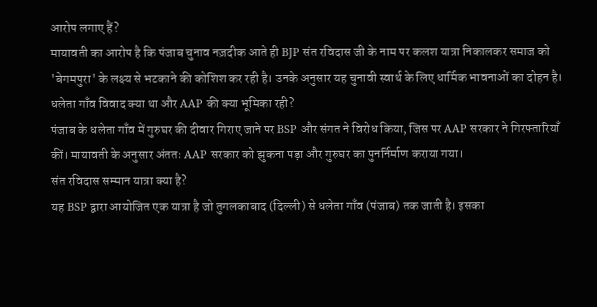आरोप लगाए हैं?
मायावती का आरोप है कि पंजाब चुनाव नज़दीक आते ही BJP संत रविदास जी के नाम पर कलश यात्रा निकालकर समाज को 'बेगमपुरा' के लक्ष्य से भटकाने की कोशिश कर रही है। उनके अनुसार यह चुनावी स्वार्थ के लिए धार्मिक भावनाओं का दोहन है।
धलेता गाँव विवाद क्या था और AAP की क्या भूमिका रही?
पंजाब के धलेता गाँव में गुरुघर की दीवार गिराए जाने पर BSP और संगत ने विरोध किया, जिस पर AAP सरकार ने गिरफ्तारियाँ कीं। मायावती के अनुसार अंततः AAP सरकार को झुकना पड़ा और गुरुघर का पुनर्निर्माण कराया गया।
संत रविदास सम्मान यात्रा क्या है?
यह BSP द्वारा आयोजित एक यात्रा है जो तुगलकाबाद (दिल्ली) से धलेता गाँव (पंजाब) तक जाती है। इसका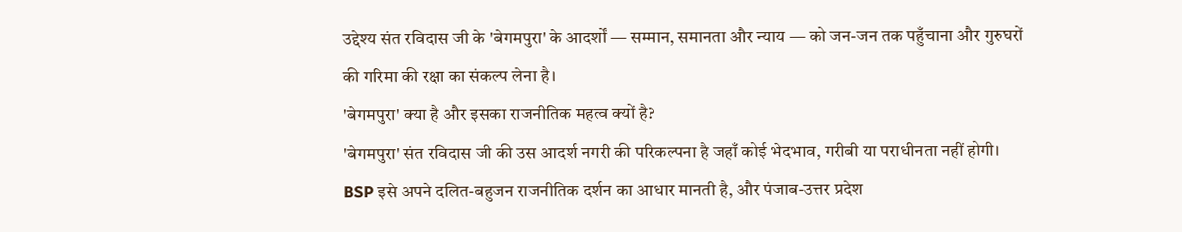उद्देश्य संत रविदास जी के 'बेगमपुरा' के आदर्शों — सम्मान, समानता और न्याय — को जन-जन तक पहुँचाना और गुरुघरों की गरिमा की रक्षा का संकल्प लेना है।
'बेगमपुरा' क्या है और इसका राजनीतिक महत्व क्यों है?
'बेगमपुरा' संत रविदास जी की उस आदर्श नगरी की परिकल्पना है जहाँ कोई भेदभाव, गरीबी या पराधीनता नहीं होगी। BSP इसे अपने दलित-बहुजन राजनीतिक दर्शन का आधार मानती है, और पंजाब-उत्तर प्रदेश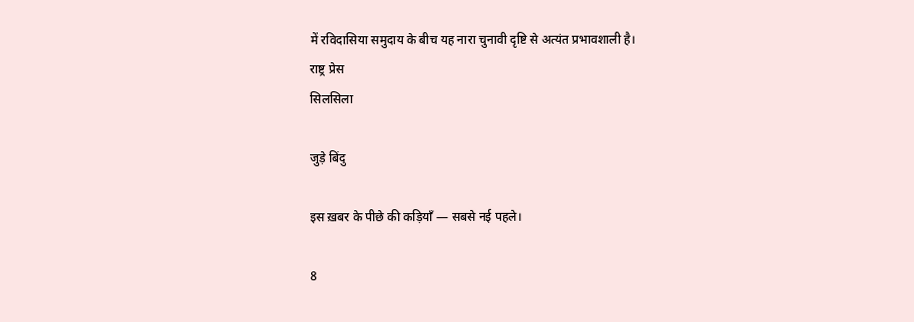में रविदासिया समुदाय के बीच यह नारा चुनावी दृष्टि से अत्यंत प्रभावशाली है।
राष्ट्र प्रेस
सिलसिला

जुड़े बिंदु

इस ख़बर के पीछे की कड़ियाँ — सबसे नई पहले।

8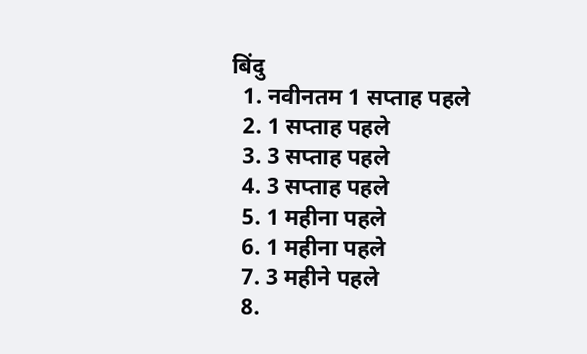बिंदु
  1. नवीनतम 1 सप्ताह पहले
  2. 1 सप्ताह पहले
  3. 3 सप्ताह पहले
  4. 3 सप्ताह पहले
  5. 1 महीना पहले
  6. 1 महीना पहले
  7. 3 महीने पहले
  8.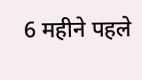6 महीने पहले